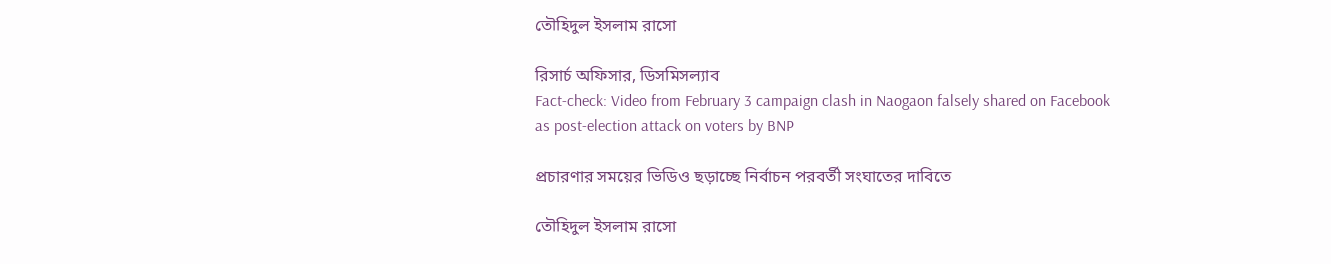তৌহিদুল ইসলাম রাসো

রিসার্চ অফিসার, ডিসমিসল্যাব
Fact-check: Video from February 3 campaign clash in Naogaon falsely shared on Facebook as post-election attack on voters by BNP

প্রচারণার সময়ের ভিডিও ছড়াচ্ছে নির্বাচন পরবর্তী সংঘাতের দাবিতে

তৌহিদুল ইসলাম রাসো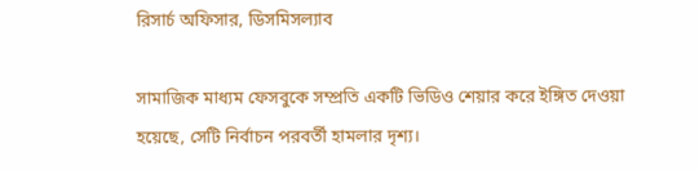রিসার্চ অফিসার, ডিসমিসল্যাব

সামাজিক মাধ্যম ফেসবুকে সম্প্রতি একটি ভিডিও শেয়ার করে ইঙ্গিত দেওয়া হয়েছে, সেটি নির্বাচন পরবর্তী হামলার দৃশ্য।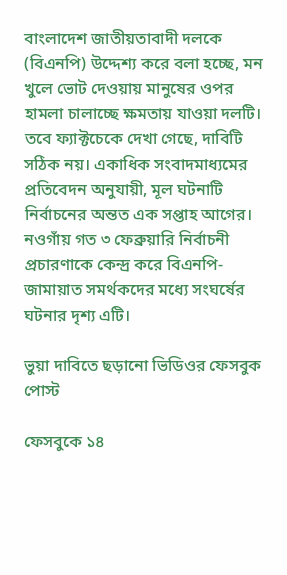বাংলাদেশ জাতীয়তাবাদী দলকে (বিএনপি) উদ্দেশ্য করে বলা হচ্ছে, মন খুলে ভোট দেওয়ায় মানুষের ওপর হামলা চালাচ্ছে ক্ষমতায় যাওয়া দলটি। তবে ফ্যাক্টচেকে দেখা গেছে, দাবিটি সঠিক নয়। একাধিক সংবাদমাধ্যমের প্রতিবেদন অনুযায়ী, মূল ঘটনাটি নির্বাচনের অন্তত এক সপ্তাহ আগের। নওগাঁয় গত ৩ ফেব্রুয়ারি নির্বাচনী প্রচারণাকে কেন্দ্র করে বিএনপি-জামায়াত সমর্থকদের মধ্যে সংঘর্ষের ঘটনার দৃশ্য এটি।

ভুয়া দাবিতে ছড়ানো ভিডিওর ফেসবুক পোস্ট

ফেসবুকে ১৪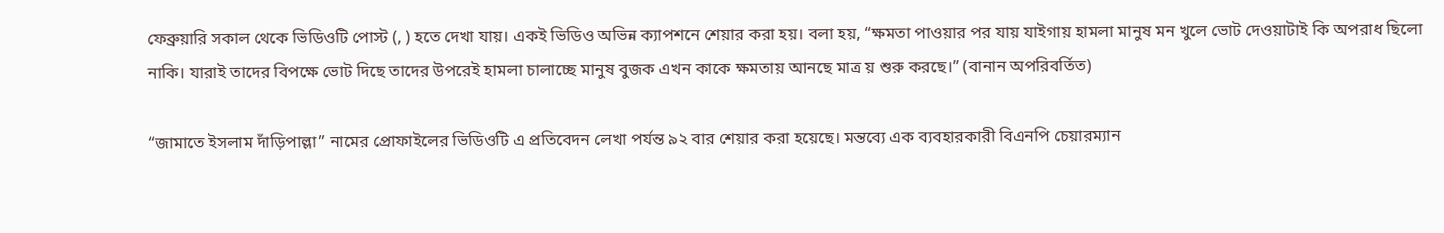ফেব্রুয়ারি সকাল থেকে ভিডিওটি পোস্ট (, ) হতে দেখা যায়। একই ভিডিও অভিন্ন ক্যাপশনে শেয়ার করা হয়। বলা হয়, “ক্ষমতা পাওয়ার পর যায় যাইগায় হামলা মানুষ মন খুলে ভোট দেওয়াটাই কি অপরাধ ছিলো নাকি। যারাই তাদের বিপক্ষে ভোট দিছে তাদের উপরেই হামলা চালাচ্ছে মানুষ বুজক এখন কাকে ক্ষমতায় আনছে মাত্র য় শুরু করছে।” (বানান অপরিবর্তিত)

“জামাতে ইসলাম দাঁড়িপাল্লা” নামের প্রোফাইলের ভিডিওটি এ প্রতিবেদন লেখা পর্যন্ত ৯২ বার শেয়ার করা হয়েছে। মন্তব্যে এক ব্যবহারকারী বিএনপি চেয়ারম্যান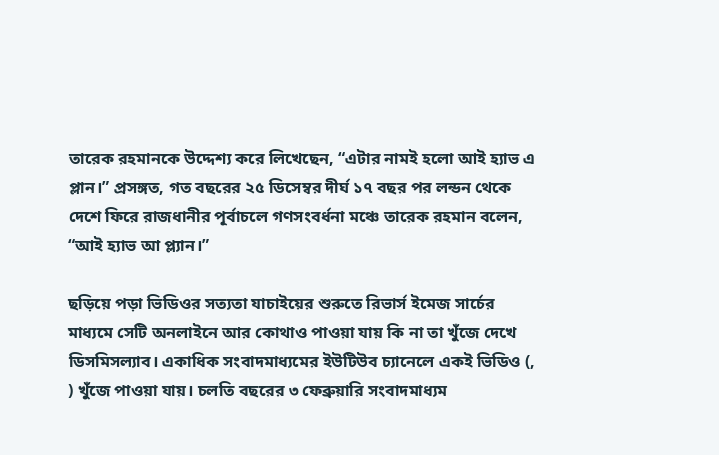তারেক রহমানকে উদ্দেশ্য করে লিখেছেন, “এটার নামই হলো আই হ্যাভ এ প্লান।” প্রসঙ্গত, গত বছরের ২৫ ডিসেম্বর দীর্ঘ ১৭ বছর পর লন্ডন থেকে দেশে ফিরে রাজধানীর পূর্বাচলে গণসংবর্ধনা মঞ্চে তারেক রহমান বলেন, “আই হ্যাভ আ প্ল্যান।”

ছড়িয়ে পড়া ভিডিওর সত্যতা যাচাইয়ের শুরুতে রিভার্স ইমেজ সার্চের মাধ্যমে সেটি অনলাইনে আর কোথাও পাওয়া যায় কি না তা খুঁজে দেখে ডিসমিসল্যাব। একাধিক সংবাদমাধ্যমের ইউটিউব চ্যানেলে একই ভিডিও (, ) খুঁজে পাওয়া যায়। চলতি বছরের ৩ ফেব্রুয়ারি সংবাদমাধ্যম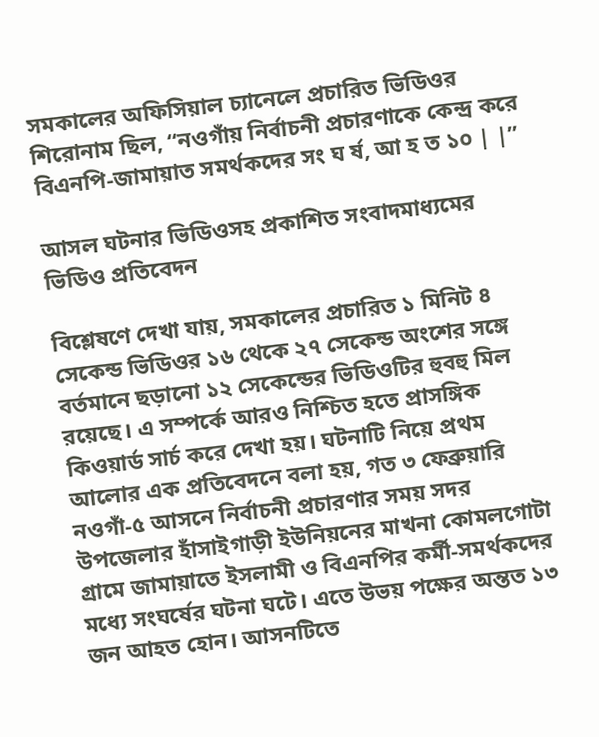সমকালের অফিসিয়াল চ্যানেলে প্রচারিত ভিডিওর শিরোনাম ছিল, “নওগাঁয় নির্বাচনী প্রচারণাকে কেন্দ্র করে বিএনপি-জামায়াত সমর্থকদের সং ঘ র্ষ, আ হ ত ১০ | |”

আসল ঘটনার ভিডিওসহ প্রকাশিত সংবাদমাধ্যমের ভিডিও প্রতিবেদন

বিশ্লেষণে দেখা যায়, সমকালের প্রচারিত ১ মিনিট ৪ সেকেন্ড ভিডিওর ১৬ থেকে ২৭ সেকেন্ড অংশের সঙ্গে বর্তমানে ছড়ানো ১২ সেকেন্ডের ভিডিওটির হুবহু মিল রয়েছে। এ সম্পর্কে আরও নিশ্চিত হতে প্রাসঙ্গিক কিওয়ার্ড সার্চ করে দেখা হয়। ঘটনাটি নিয়ে প্রথম আলোর এক প্রতিবেদনে বলা হয়, গত ৩ ফেব্রুয়ারি নওগাঁ-৫ আসনে নির্বাচনী প্রচারণার সময় সদর উপজেলার হাঁসাইগাড়ী ইউনিয়নের মাখনা কোমলগোটা গ্রামে জামায়াতে ইসলামী ও বিএনপির কর্মী-সমর্থকদের মধ্যে সংঘর্ষের ঘটনা ঘটে। এতে উভয় পক্ষের অন্তত ১৩ জন আহত হোন। আসনটিতে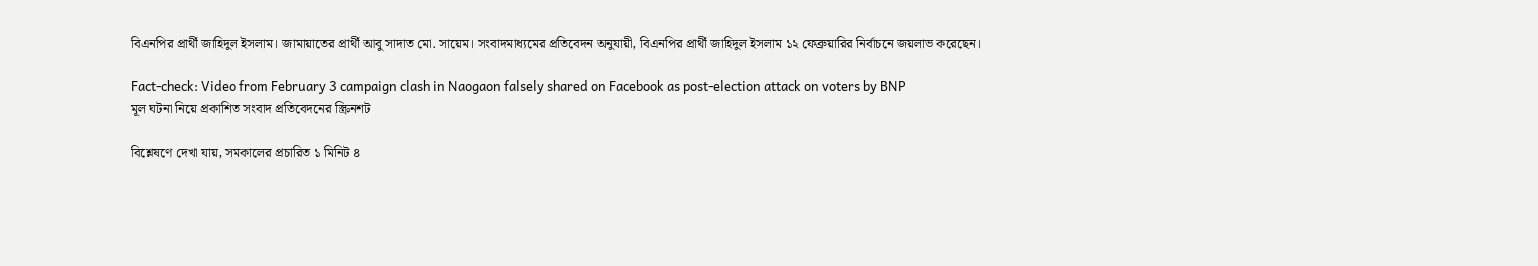বিএনপির প্রার্থী জাহিদুল ইসলাম। জামায়াতের প্রার্থী আবু সাদাত মো. সায়েম। সংবাদমাধ্যমের প্রতিবেদন অনুযায়ী, বিএনপির প্রার্থী জাহিদুল ইসলাম ১২ ফেব্রুয়ারির নির্বাচনে জয়লাভ করেছেন।

Fact-check: Video from February 3 campaign clash in Naogaon falsely shared on Facebook as post-election attack on voters by BNP
মূল ঘটনা নিয়ে প্রকাশিত সংবাদ প্রতিবেদনের স্ক্রিনশট

বিশ্লেষণে দেখা যায়, সমকালের প্রচারিত ১ মিনিট ৪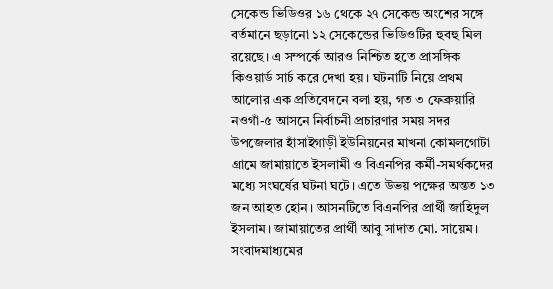সেকেন্ড ভিডিওর ১৬ থেকে ২৭ সেকেন্ড অংশের সঙ্গে বর্তমানে ছড়ানো ১২ সেকেন্ডের ভিডিওটির হুবহু মিল রয়েছে। এ সম্পর্কে আরও নিশ্চিত হতে প্রাসঙ্গিক কিওয়ার্ড সার্চ করে দেখা হয়। ঘটনাটি নিয়ে প্রথম আলোর এক প্রতিবেদনে বলা হয়, গত ৩ ফেব্রুয়ারি নওগাঁ-৫ আসনে নির্বাচনী প্রচারণার সময় সদর উপজেলার হাঁসাইগাড়ী ইউনিয়নের মাখনা কোমলগোটা গ্রামে জামায়াতে ইসলামী ও বিএনপির কর্মী-সমর্থকদের মধ্যে সংঘর্ষের ঘটনা ঘটে। এতে উভয় পক্ষের অন্তত ১৩ জন আহত হোন। আসনটিতে বিএনপির প্রার্থী জাহিদুল ইসলাম। জামায়াতের প্রার্থী আবু সাদাত মো. সায়েম। সংবাদমাধ্যমের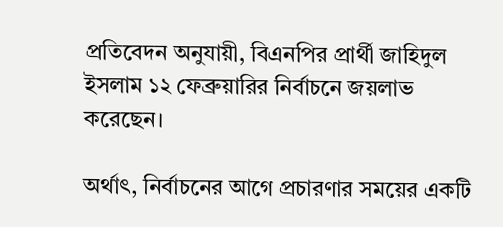প্রতিবেদন অনুযায়ী, বিএনপির প্রার্থী জাহিদুল ইসলাম ১২ ফেব্রুয়ারির নির্বাচনে জয়লাভ করেছেন।

অর্থাৎ, নির্বাচনের আগে প্রচারণার সময়ের একটি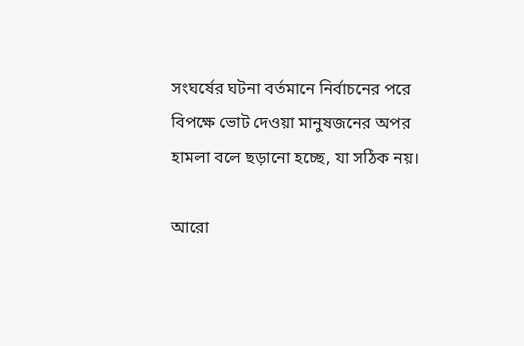সংঘর্ষের ঘটনা বর্তমানে নির্বাচনের পরে বিপক্ষে ভোট দেওয়া মানুষজনের অপর হামলা বলে ছড়ানো হচ্ছে, যা সঠিক নয়।

আরো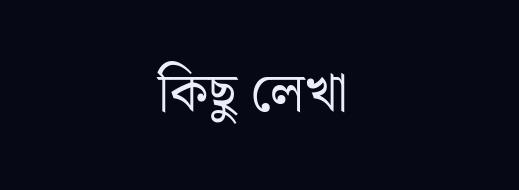কিছু লেখা